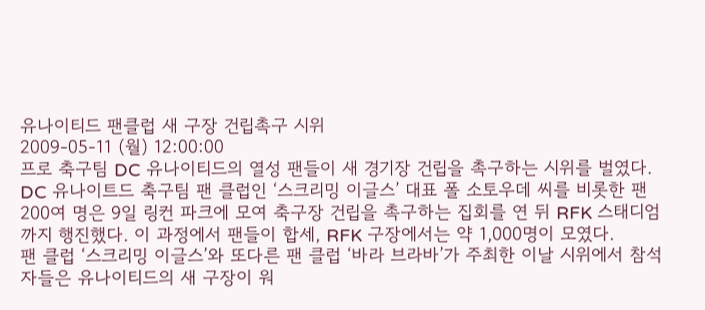유나이티드 팬클럽 새 구장 건립촉구 시위
2009-05-11 (월) 12:00:00
프로 축구팀 DC 유나이티드의 열성 팬들이 새 경기장 건립을 촉구하는 시위를 벌였다.
DC 유나이트드 축구팀 팬 클럽인 ‘스크리밍 이글스’ 대표 폴 소토우데 씨를 비롯한 팬 200여 명은 9일 링컨 파크에 모여 축구장 건립을 촉구하는 집회를 연 뒤 RFK 스태디엄까지 행진했다. 이 과정에서 팬들이 합세, RFK 구장에서는 약 1,000명이 모였다.
팬 클럽 ‘스크리밍 이글스’와 또다른 팬 클럽 ‘바라 브라바’가 주최한 이날 시위에서 참석자들은 유나이티드의 새 구장이 워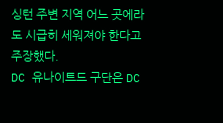싱턴 주변 지역 어느 곳에라도 시급히 세워져야 한다고 주장했다.
DC 유나이트드 구단은 DC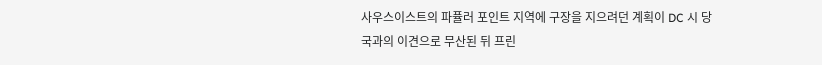사우스이스트의 파퓰러 포인트 지역에 구장을 지으려던 계획이 DC 시 당국과의 이견으로 무산된 뒤 프린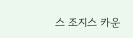스 조지스 카운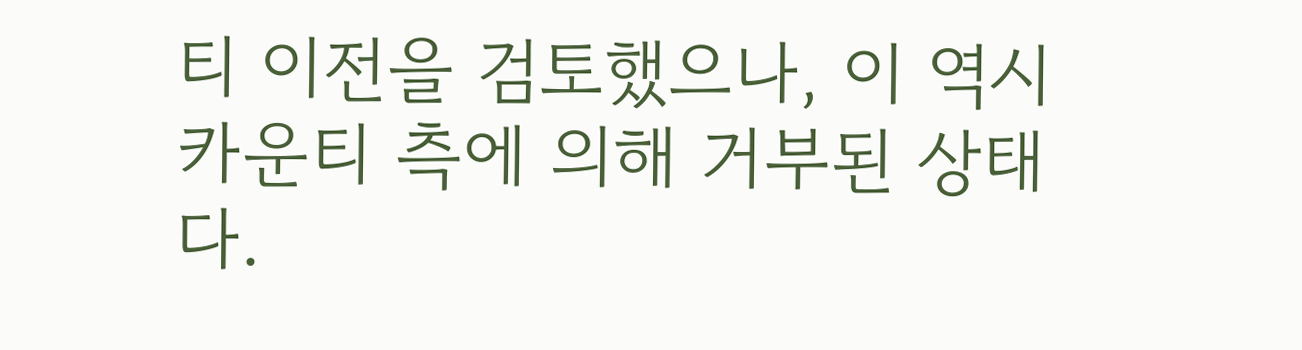티 이전을 검토했으나, 이 역시 카운티 측에 의해 거부된 상태다.